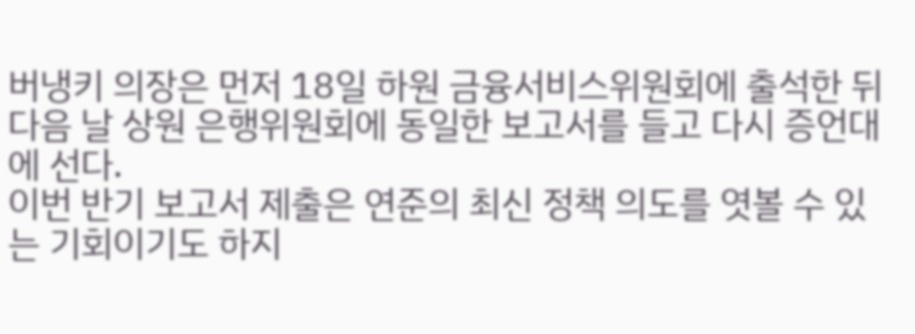버냉키 의장은 먼저 18일 하원 금융서비스위원회에 출석한 뒤 다음 날 상원 은행위원회에 동일한 보고서를 들고 다시 증언대에 선다.
이번 반기 보고서 제출은 연준의 최신 정책 의도를 엿볼 수 있는 기회이기도 하지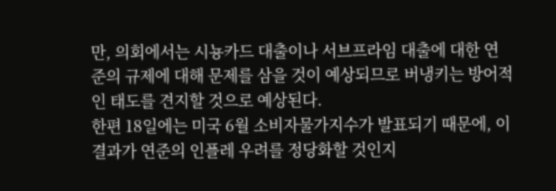만, 의회에서는 시뇽카드 대출이나 서브프라임 대출에 대한 연준의 규제에 대해 문제를 삼을 것이 예상되므로 버냉키는 방어적인 태도를 견지할 것으로 예상된다.
한편 18일에는 미국 6월 소비자물가지수가 발표되기 때문에, 이 결과가 연준의 인플레 우려를 정당화할 것인지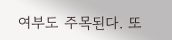여부도 주목된다. 또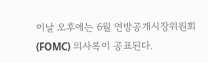이날 오후에는 6월 연방공개시장위원회(FOMC) 의사록이 공표된다.